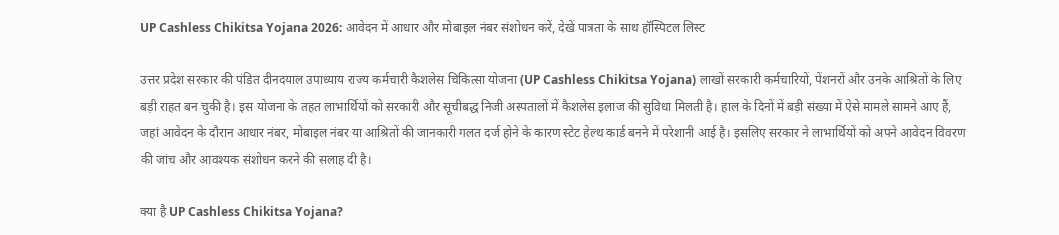UP Cashless Chikitsa Yojana 2026: आवेदन में आधार और मोबाइल नंबर संशोधन करें, देखें पात्रता के साथ हॉस्पिटल लिस्ट

उत्तर प्रदेश सरकार की पंडित दीनदयाल उपाध्याय राज्य कर्मचारी कैशलेस चिकित्सा योजना (UP Cashless Chikitsa Yojana) लाखों सरकारी कर्मचारियों, पेंशनरों और उनके आश्रितों के लिए बड़ी राहत बन चुकी है। इस योजना के तहत लाभार्थियों को सरकारी और सूचीबद्ध निजी अस्पतालों में कैशलेस इलाज की सुविधा मिलती है। हाल के दिनों में बड़ी संख्या में ऐसे मामले सामने आए हैं, जहां आवेदन के दौरान आधार नंबर, मोबाइल नंबर या आश्रितों की जानकारी गलत दर्ज होने के कारण स्टेट हेल्थ कार्ड बनने में परेशानी आई है। इसलिए सरकार ने लाभार्थियों को अपने आवेदन विवरण की जांच और आवश्यक संशोधन करने की सलाह दी है।

क्या है UP Cashless Chikitsa Yojana?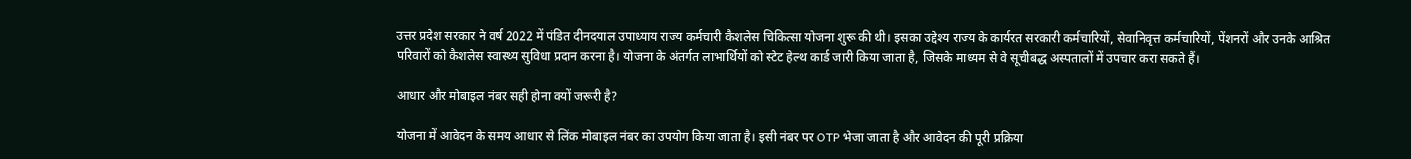उत्तर प्रदेश सरकार ने वर्ष 2022 में पंडित दीनदयाल उपाध्याय राज्य कर्मचारी कैशलेस चिकित्सा योजना शुरू की थी। इसका उद्देश्य राज्य के कार्यरत सरकारी कर्मचारियों, सेवानिवृत्त कर्मचारियों, पेंशनरों और उनके आश्रित परिवारों को कैशलेस स्वास्थ्य सुविधा प्रदान करना है। योजना के अंतर्गत लाभार्थियों को स्टेट हेल्थ कार्ड जारी किया जाता है, जिसके माध्यम से वे सूचीबद्ध अस्पतालों में उपचार करा सकते हैं।

आधार और मोबाइल नंबर सही होना क्यों जरूरी है?

योजना में आवेदन के समय आधार से लिंक मोबाइल नंबर का उपयोग किया जाता है। इसी नंबर पर OTP भेजा जाता है और आवेदन की पूरी प्रक्रिया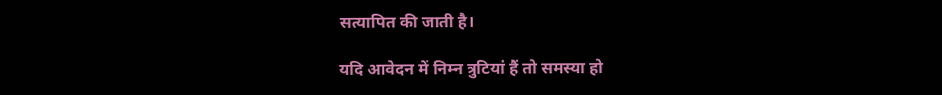सत्यापित की जाती है।

यदि आवेदन में निम्न त्रुटियां हैं तो समस्या हो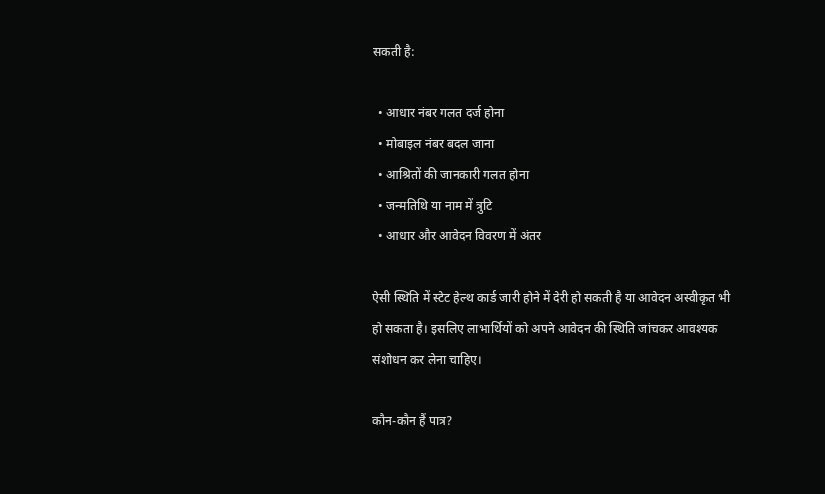सकती है:

  • आधार नंबर गलत दर्ज होना
  • मोबाइल नंबर बदल जाना
  • आश्रितों की जानकारी गलत होना
  • जन्मतिथि या नाम में त्रुटि
  • आधार और आवेदन विवरण में अंतर

ऐसी स्थिति में स्टेट हेल्थ कार्ड जारी होने में देरी हो सकती है या आवेदन अस्वीकृत भी हो सकता है। इसलिए लाभार्थियों को अपने आवेदन की स्थिति जांचकर आवश्यक संशोधन कर लेना चाहिए।

कौन-कौन हैं पात्र?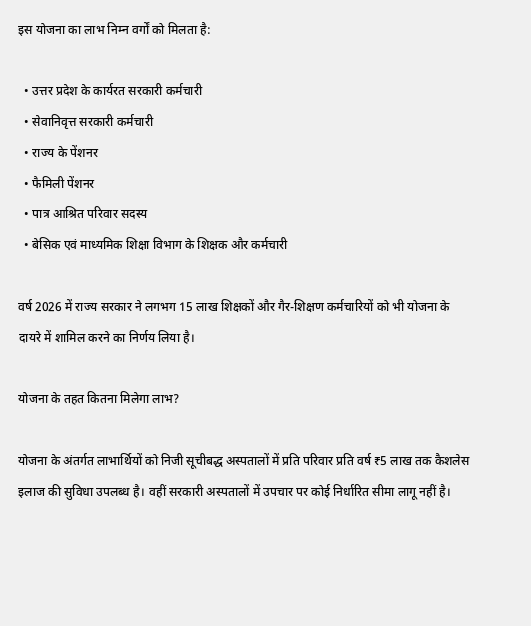इस योजना का लाभ निम्न वर्गों को मिलता है:

  • उत्तर प्रदेश के कार्यरत सरकारी कर्मचारी
  • सेवानिवृत्त सरकारी कर्मचारी
  • राज्य के पेंशनर
  • फैमिली पेंशनर
  • पात्र आश्रित परिवार सदस्य
  • बेसिक एवं माध्यमिक शिक्षा विभाग के शिक्षक और कर्मचारी

वर्ष 2026 में राज्य सरकार ने लगभग 15 लाख शिक्षकों और गैर-शिक्षण कर्मचारियों को भी योजना के दायरे में शामिल करने का निर्णय लिया है।

योजना के तहत कितना मिलेगा लाभ?

योजना के अंतर्गत लाभार्थियों को निजी सूचीबद्ध अस्पतालों में प्रति परिवार प्रति वर्ष ₹5 लाख तक कैशलेस इलाज की सुविधा उपलब्ध है। वहीं सरकारी अस्पतालों में उपचार पर कोई निर्धारित सीमा लागू नहीं है।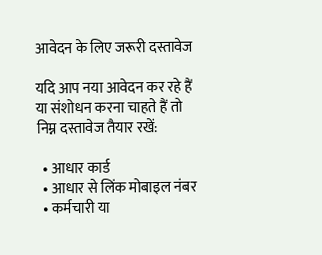आवेदन के लिए जरूरी दस्तावेज

यदि आप नया आवेदन कर रहे हैं या संशोधन करना चाहते हैं तो निम्न दस्तावेज तैयार रखें:

  • आधार कार्ड
  • आधार से लिंक मोबाइल नंबर
  • कर्मचारी या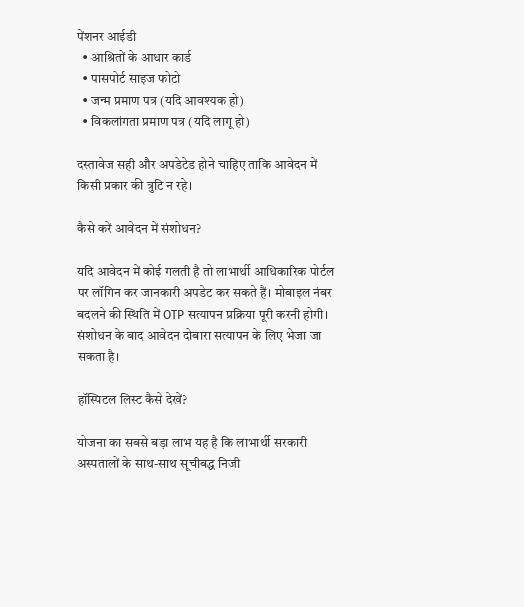पेंशनर आईडी
  • आश्रितों के आधार कार्ड
  • पासपोर्ट साइज फोटो
  • जन्म प्रमाण पत्र (यदि आवश्यक हो)
  • विकलांगता प्रमाण पत्र (यदि लागू हो)

दस्तावेज सही और अपडेटेड होने चाहिए ताकि आवेदन में किसी प्रकार की त्रुटि न रहे।

कैसे करें आवेदन में संशोधन?

यदि आवेदन में कोई गलती है तो लाभार्थी आधिकारिक पोर्टल पर लॉगिन कर जानकारी अपडेट कर सकते हैं। मोबाइल नंबर बदलने की स्थिति में OTP सत्यापन प्रक्रिया पूरी करनी होगी। संशोधन के बाद आवेदन दोबारा सत्यापन के लिए भेजा जा सकता है।

हॉस्पिटल लिस्ट कैसे देखें?

योजना का सबसे बड़ा लाभ यह है कि लाभार्थी सरकारी अस्पतालों के साथ-साथ सूचीबद्ध निजी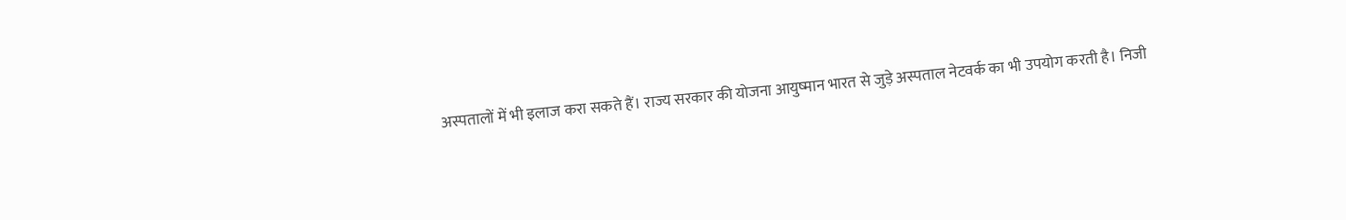अस्पतालों में भी इलाज करा सकते हैं। राज्य सरकार की योजना आयुष्मान भारत से जुड़े अस्पताल नेटवर्क का भी उपयोग करती है। निजी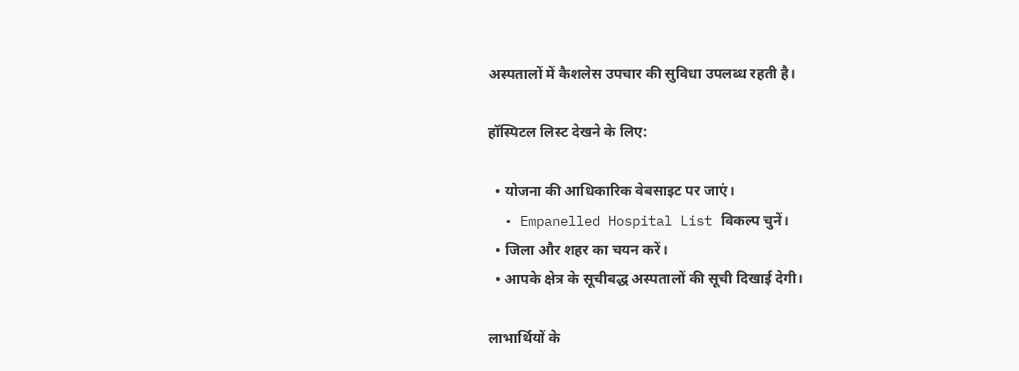अस्पतालों में कैशलेस उपचार की सुविधा उपलब्ध रहती है।

हॉस्पिटल लिस्ट देखने के लिए:

  • योजना की आधिकारिक वेबसाइट पर जाएं।
  • Empanelled Hospital List विकल्प चुनें।
  • जिला और शहर का चयन करें।
  • आपके क्षेत्र के सूचीबद्ध अस्पतालों की सूची दिखाई देगी।

लाभार्थियों के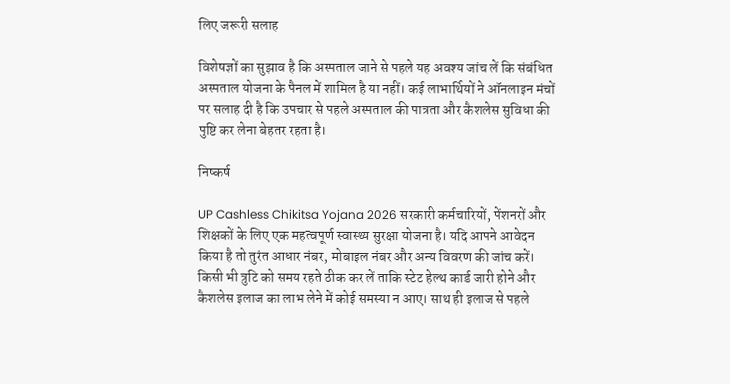लिए जरूरी सलाह

विशेषज्ञों का सुझाव है कि अस्पताल जाने से पहले यह अवश्य जांच लें कि संबंधित अस्पताल योजना के पैनल में शामिल है या नहीं। कई लाभार्थियों ने ऑनलाइन मंचों पर सलाह दी है कि उपचार से पहले अस्पताल की पात्रता और कैशलेस सुविधा की पुष्टि कर लेना बेहतर रहता है।

निष्कर्ष

UP Cashless Chikitsa Yojana 2026 सरकारी कर्मचारियों, पेंशनरों और शिक्षकों के लिए एक महत्वपूर्ण स्वास्थ्य सुरक्षा योजना है। यदि आपने आवेदन किया है तो तुरंत आधार नंबर, मोबाइल नंबर और अन्य विवरण की जांच करें। किसी भी त्रुटि को समय रहते ठीक कर लें ताकि स्टेट हेल्थ कार्ड जारी होने और कैशलेस इलाज का लाभ लेने में कोई समस्या न आए। साथ ही इलाज से पहले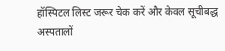हॉस्पिटल लिस्ट जरूर चेक करें और केवल सूचीबद्ध अस्पतालों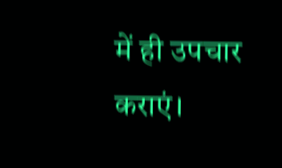में ही उपचार कराएं।